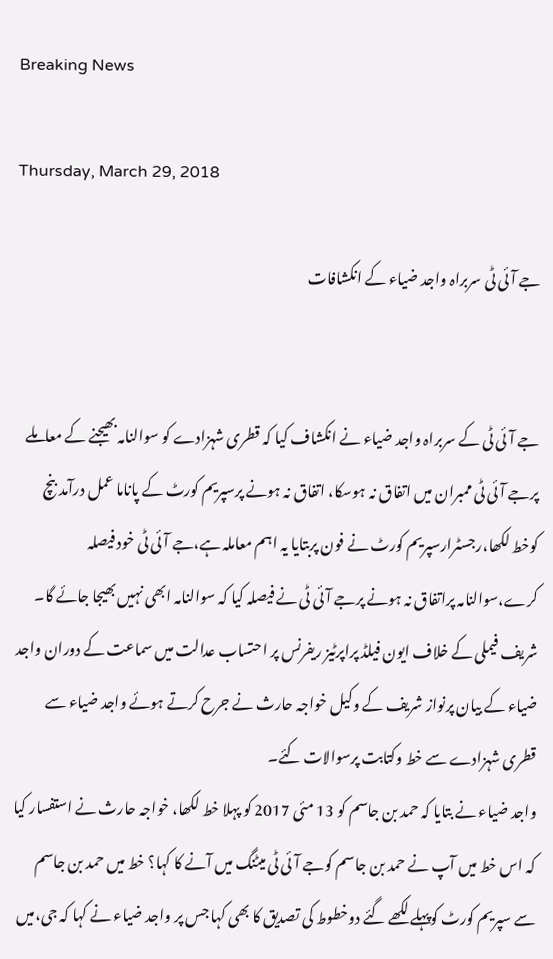Breaking News

Thursday, March 29, 2018

جے آئی ٹی سربراہ واجد ضیاء کے انکشافات


جے آئی ٹی کے سربراہ واجد ضیاء نے انکشاف کیا کہ قطری شہزادے کو سوالنامہ بھیجنے کے معاملے پرجے آئی ٹی ممبران میں اتفاق نہ ہوسکا، اتفاق نہ ہونے پرسپریم کورٹ کے پاناما عمل درآمد بنچ کوخط لکھا،رجسٹرارسپریم کورٹ نے فون پربتایا یہ اہم معاملہ ہے،جے آئی ٹی خود فیصلہ کرے،سوالنامہ پراتفاق نہ ہونے پرجے آئی ٹی نے فیصلہ کیا کہ سوالنامہ ابھی نہیں بھیجا جائے گا۔
شریف فیملی کے خلاف ایون فیلڈ پراپرٹیز ریفرنس پر احتساب عدالت میں سماعت کے دوران واجد ضیاء کے بیان پرنواز شریف کے وکیل خواجہ حارث نے جرح کرتے ہوئے واجد ضیاء سے قطری شہزادے سے خط وکتابت پرسوالات کئے۔
واجد ضیاء نے بتایا کہ حمد بن جاسم کو 13 مئی 2017 کو پہلا خط لکھا، خواجہ حارث نے استفسار کیا کہ اس خط میں آپ نے حمد بن جاسم کوجے آئی ٹی میٹنگ میں آنے کا کہا؟ خط میں حمد بن جاسم سے سپریم کورٹ کوپہلے لکھے گئے دوخطوط کی تصدیق کا بھی کہا جس پر واجد ضیاء نے کہا کہ جی،میں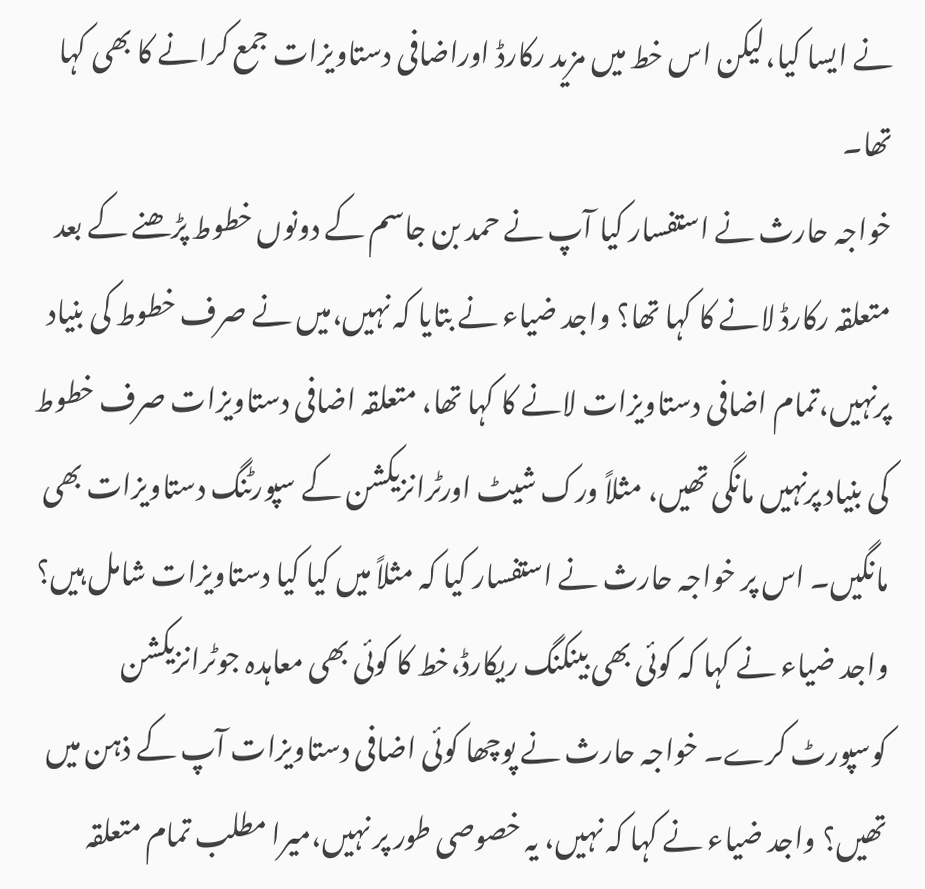نے ایسا کیا،لیکن اس خط میں مزید رکارڈ اوراضافی دستاویزات جمع کرانے کا بھی کہا تھا۔
خواجہ حارث نے استفسار کیا آپ نے حمد بن جاسم کے دونوں خطوط پڑھنے کے بعد متعلقہ رکارڈ لانے کا کہا تھا؟ واجد ضیاء نے بتایا کہ نہیں،میں نے صرف خطوط کی بنیاد پرنہیں،تمام اضافی دستاویزات لانے کا کہا تھا، متعلقہ اضافی دستاویزات صرف خطوط کی بنیاد پرنہیں مانگی تھیں، مثلاً ورک شیٹ اورٹرانزیکشن کے سپورٹنگ دستاویزات بھی مانگیں۔ اس پر خواجہ حارث نے استفسار کیا کہ مثلاً میں کیا کیا دستاویزات شامل ہیں؟
واجد ضیاء نے کہا کہ کوئی بھی بینکنگ ریکارڈ،خط کا کوئی بھی معاہدہ جوٹرانزیکشن کوسپورٹ کرے۔ خواجہ حارث نے پوچھا کوئی اضافی دستاویزات آپ کے ذہن میں تھیں؟ واجد ضیاء نے کہا کہ نہیں، یہ خصوصی طور پر نہیں،میرا مطلب تمام متعلقہ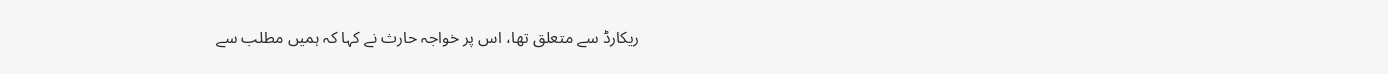ریکارڈ سے متعلق تھا، اس پر خواجہ حارث نے کہا کہ ہمیں مطلب سے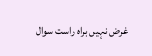غرض نہیں براہ راست سوال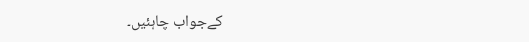کےجواب چاہئیں۔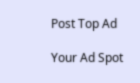Post Top Ad

Your Ad Spot